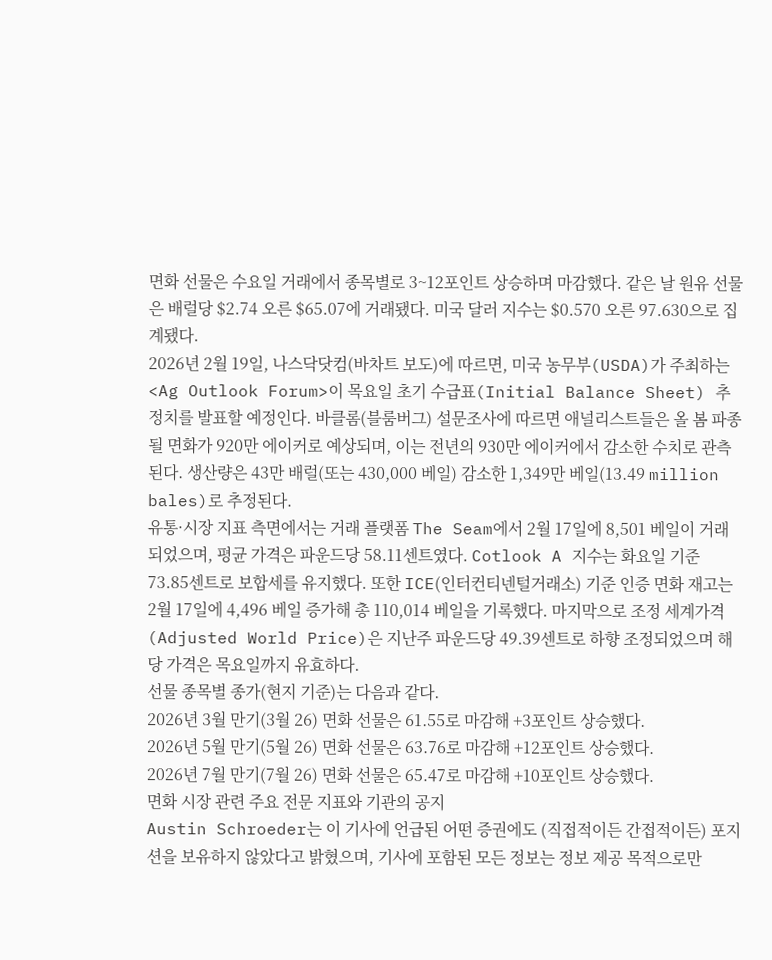면화 선물은 수요일 거래에서 종목별로 3~12포인트 상승하며 마감했다. 같은 날 원유 선물은 배럴당 $2.74 오른 $65.07에 거래됐다. 미국 달러 지수는 $0.570 오른 97.630으로 집계됐다.
2026년 2월 19일, 나스닥닷컴(바차트 보도)에 따르면, 미국 농무부(USDA)가 주최하는 <Ag Outlook Forum>이 목요일 초기 수급표(Initial Balance Sheet) 추정치를 발표할 예정인다. 바클롬(블룸버그) 설문조사에 따르면 애널리스트들은 올 봄 파종될 면화가 920만 에이커로 예상되며, 이는 전년의 930만 에이커에서 감소한 수치로 관측된다. 생산량은 43만 배럴(또는 430,000 베일) 감소한 1,349만 베일(13.49 million bales)로 추정된다.
유통·시장 지표 측면에서는 거래 플랫폼 The Seam에서 2월 17일에 8,501 베일이 거래되었으며, 평균 가격은 파운드당 58.11센트였다. Cotlook A 지수는 화요일 기준 73.85센트로 보합세를 유지했다. 또한 ICE(인터컨티넨털거래소) 기준 인증 면화 재고는 2월 17일에 4,496 베일 증가해 총 110,014 베일을 기록했다. 마지막으로 조정 세계가격(Adjusted World Price)은 지난주 파운드당 49.39센트로 하향 조정되었으며 해당 가격은 목요일까지 유효하다.
선물 종목별 종가(현지 기준)는 다음과 같다.
2026년 3월 만기(3월 26) 면화 선물은 61.55로 마감해 +3포인트 상승했다.
2026년 5월 만기(5월 26) 면화 선물은 63.76로 마감해 +12포인트 상승했다.
2026년 7월 만기(7월 26) 면화 선물은 65.47로 마감해 +10포인트 상승했다.
면화 시장 관련 주요 전문 지표와 기관의 공지
Austin Schroeder는 이 기사에 언급된 어떤 증권에도 (직접적이든 간접적이든) 포지션을 보유하지 않았다고 밝혔으며, 기사에 포함된 모든 정보는 정보 제공 목적으로만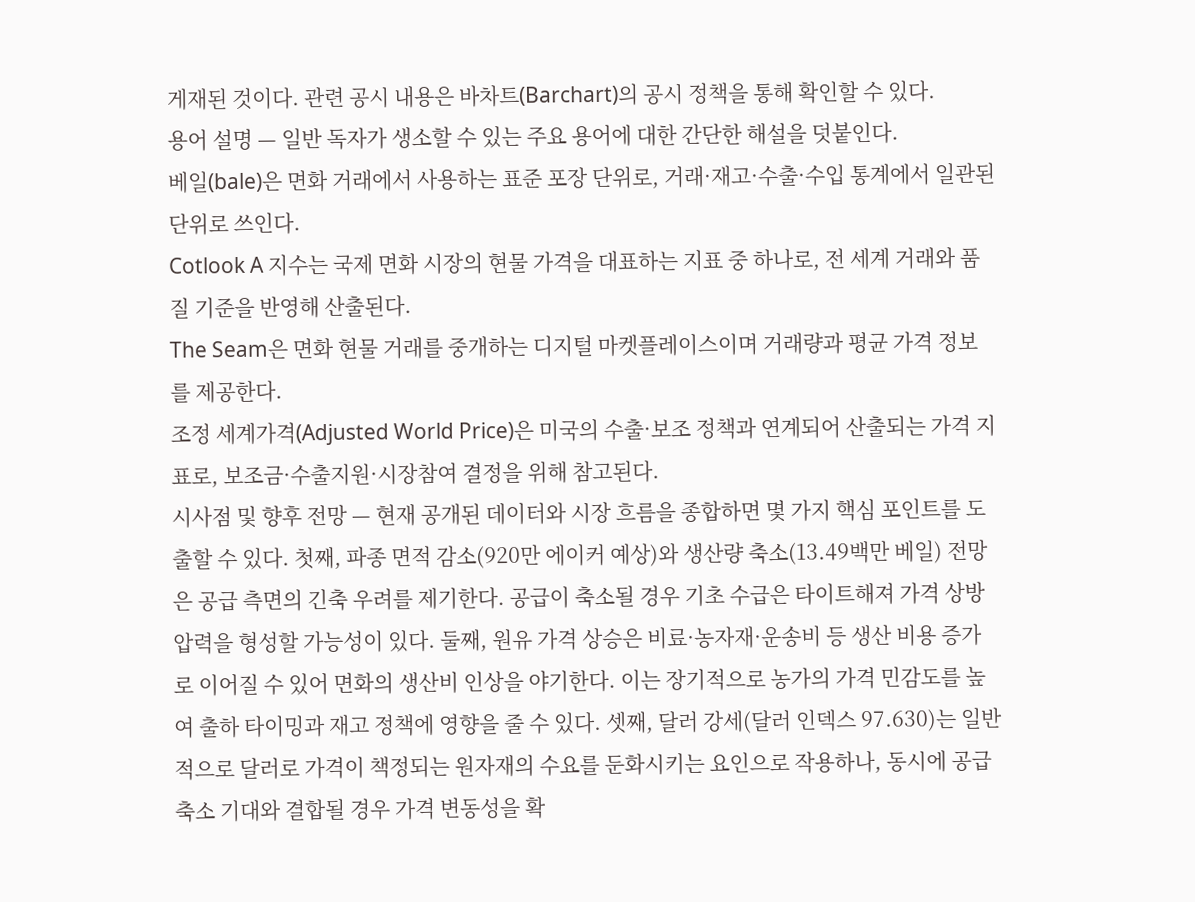게재된 것이다. 관련 공시 내용은 바차트(Barchart)의 공시 정책을 통해 확인할 수 있다.
용어 설명 — 일반 독자가 생소할 수 있는 주요 용어에 대한 간단한 해설을 덧붙인다.
베일(bale)은 면화 거래에서 사용하는 표준 포장 단위로, 거래·재고·수출·수입 통계에서 일관된 단위로 쓰인다.
Cotlook A 지수는 국제 면화 시장의 현물 가격을 대표하는 지표 중 하나로, 전 세계 거래와 품질 기준을 반영해 산출된다.
The Seam은 면화 현물 거래를 중개하는 디지털 마켓플레이스이며 거래량과 평균 가격 정보를 제공한다.
조정 세계가격(Adjusted World Price)은 미국의 수출·보조 정책과 연계되어 산출되는 가격 지표로, 보조금·수출지원·시장참여 결정을 위해 참고된다.
시사점 및 향후 전망 — 현재 공개된 데이터와 시장 흐름을 종합하면 몇 가지 핵심 포인트를 도출할 수 있다. 첫째, 파종 면적 감소(920만 에이커 예상)와 생산량 축소(13.49백만 베일) 전망은 공급 측면의 긴축 우려를 제기한다. 공급이 축소될 경우 기초 수급은 타이트해져 가격 상방 압력을 형성할 가능성이 있다. 둘째, 원유 가격 상승은 비료·농자재·운송비 등 생산 비용 증가로 이어질 수 있어 면화의 생산비 인상을 야기한다. 이는 장기적으로 농가의 가격 민감도를 높여 출하 타이밍과 재고 정책에 영향을 줄 수 있다. 셋째, 달러 강세(달러 인덱스 97.630)는 일반적으로 달러로 가격이 책정되는 원자재의 수요를 둔화시키는 요인으로 작용하나, 동시에 공급축소 기대와 결합될 경우 가격 변동성을 확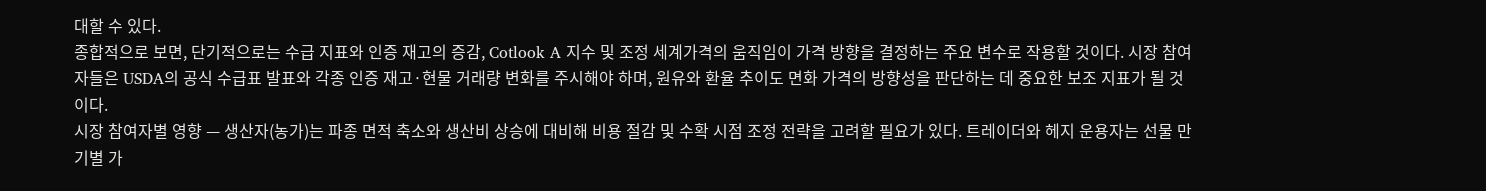대할 수 있다.
종합적으로 보면, 단기적으로는 수급 지표와 인증 재고의 증감, Cotlook A 지수 및 조정 세계가격의 움직임이 가격 방향을 결정하는 주요 변수로 작용할 것이다. 시장 참여자들은 USDA의 공식 수급표 발표와 각종 인증 재고·현물 거래량 변화를 주시해야 하며, 원유와 환율 추이도 면화 가격의 방향성을 판단하는 데 중요한 보조 지표가 될 것이다.
시장 참여자별 영향 — 생산자(농가)는 파종 면적 축소와 생산비 상승에 대비해 비용 절감 및 수확 시점 조정 전략을 고려할 필요가 있다. 트레이더와 헤지 운용자는 선물 만기별 가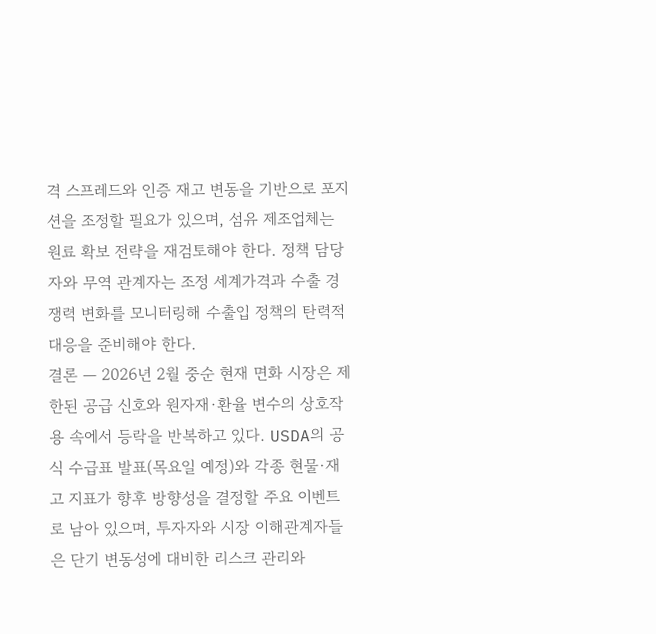격 스프레드와 인증 재고 변동을 기반으로 포지션을 조정할 필요가 있으며, 섬유 제조업체는 원료 확보 전략을 재검토해야 한다. 정책 담당자와 무역 관계자는 조정 세계가격과 수출 경쟁력 변화를 모니터링해 수출입 정책의 탄력적 대응을 준비해야 한다.
결론 — 2026년 2월 중순 현재 면화 시장은 제한된 공급 신호와 원자재·환율 변수의 상호작용 속에서 등락을 반복하고 있다. USDA의 공식 수급표 발표(목요일 예정)와 각종 현물·재고 지표가 향후 방향성을 결정할 주요 이벤트로 남아 있으며, 투자자와 시장 이해관계자들은 단기 변동성에 대비한 리스크 관리와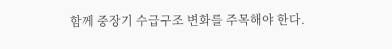함께 중장기 수급구조 변화를 주목해야 한다.